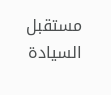مستقبل السيادة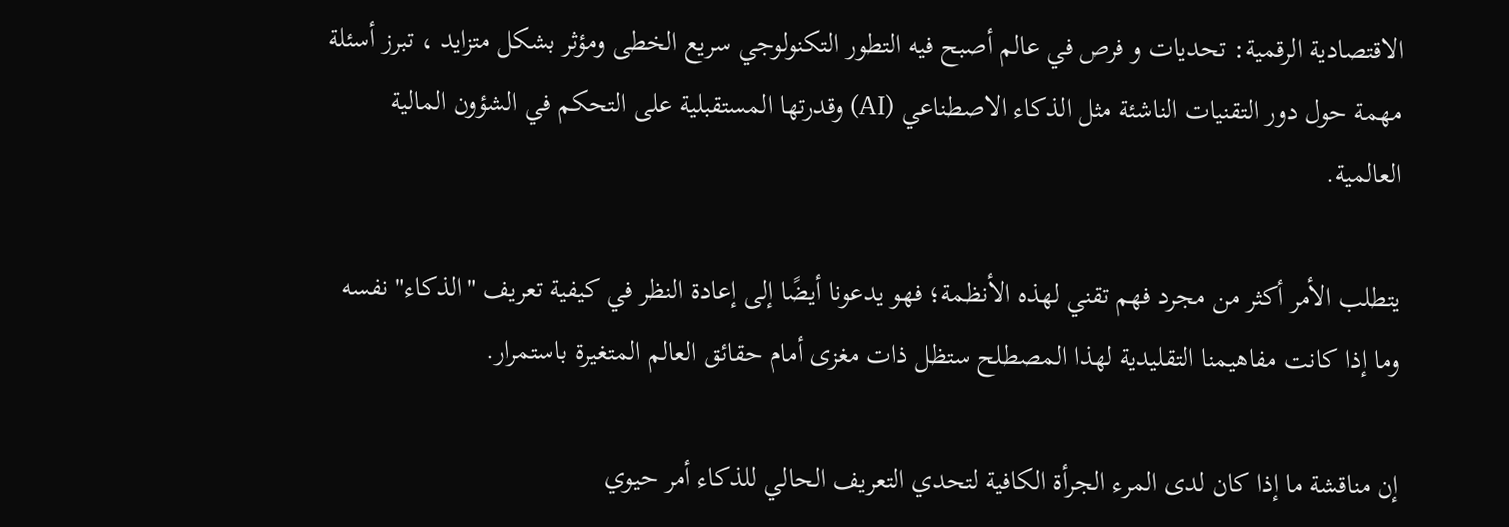الاقتصادية الرقمية: تحديات و فرص في عالم أصبح فيه التطور التكنولوجي سريع الخطى ومؤثر بشكل متزايد ، تبرز أسئلة مهمة حول دور التقنيات الناشئة مثل الذكاء الاصطناعي (AI) وقدرتها المستقبلية على التحكم في الشؤون المالية العالمية.

يتطلب الأمر أكثر من مجرد فهم تقني لهذه الأنظمة؛ فهو يدعونا أيضًا إلى إعادة النظر في كيفية تعريف "الذكاء" نفسه وما إذا كانت مفاهيمنا التقليدية لهذا المصطلح ستظل ذات مغزى أمام حقائق العالم المتغيرة باستمرار.

إن مناقشة ما إذا كان لدى المرء الجرأة الكافية لتحدي التعريف الحالي للذكاء أمر حيوي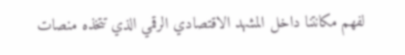لفهم مكانتنا داخل المشهد الاقتصادي الرقمي الذي تتخذه منصات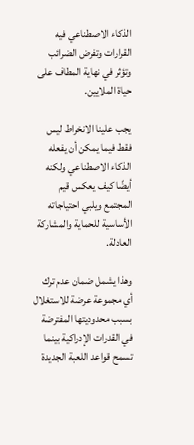الذكاء الاصطناعي فيه القرارات وتفرض الضرائب وتؤثر في نهاية المطاف على حياة الملايين.

يجب علينا الانخراط ليس فقط فيما يمكن أن يفعله الذكاء الاصطناعي ولكنه أيضًا كيف يعكس قيم المجتمع ويلبي احتياجاته الأساسية للحماية والمشاركة العادلة.

وهذا يشمل ضمان عدم ترك أي مجموعة عرضة للاستغلال بسبب محدوديتها المفترضة في القدرات الإدراكية بينما تسمح قواعد اللعبة الجديدة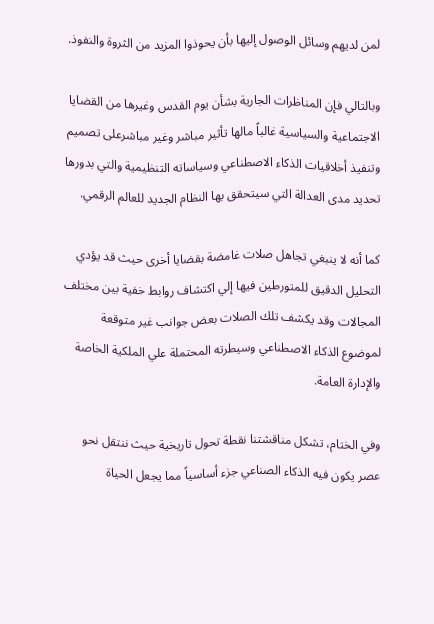لمن لديهم وسائل الوصول إليها بأن يحوذوا المزيد من الثروة والنفوذ.

وبالتالي فإن المناظرات الجارية بشأن يوم القدس وغيرها من القضايا الاجتماعية والسياسية غالباً مالها تأثير مباشر وغير مباشرعلى تصميم وتنفيذ أخلاقيات الذكاء الاصطناعي وسياساته التنظيمية والتي بدورها تحديد مدى العدالة التي سيتحقق بها النظام الجديد للعالم الرقمي.

كما أنه لا ينبغي تجاهل صلات غامضة بقضايا أخرى حيث قد يؤدي التحليل الدقيق للمتورطين فيها إلي اكتشاف روابط خفية بين مختلف المجالات وقد يكشف تلك الصلات بعض جوانب غير متوقعة لموضوع الذكاء الاصطناعي وسيطرته المحتملة علي الملكية الخاصة والإدارة العامة.

وفي الختام، تشكل مناقشتنا نقطة تحول تاريخية حيث ننتقل نحو عصر يكون فيه الذكاء الصناعي جزء أساسياً مما يجعل الحياة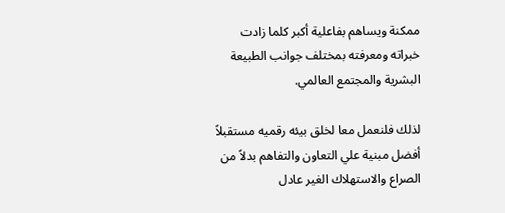ممكنة ويساهم بفاعلية أكبر كلما زادت خبراته ومعرفته بمختلف جوانب الطبيعة البشرية والمجتمع العالمي.

لذلك فلنعمل معا لخلق بيئه رقميه مستقبلاً أفضل مبنية علي التعاون والتفاهم بدلاً من الصراع والاستهلاك الغير عادل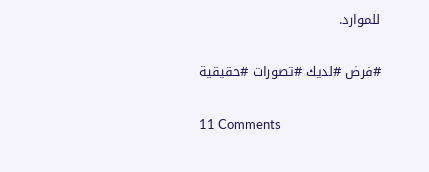للموارد.

#فرض #لديك #تصورات #حقيقية

11 Comments